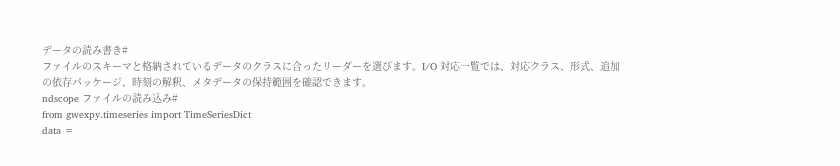データの読み書き#
ファイルのスキーマと格納されているデータのクラスに合ったリーダーを選びます。I/O 対応一覧では、対応クラス、形式、追加の依存パッケージ、時刻の解釈、メタデータの保持範囲を確認できます。
ndscope ファイルの読み込み#
from gwexpy.timeseries import TimeSeriesDict
data =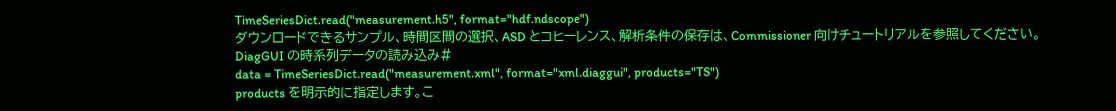TimeSeriesDict.read("measurement.h5", format="hdf.ndscope")
ダウンロードできるサンプル、時間区間の選択、ASD とコヒーレンス、解析条件の保存は、Commissioner 向けチュートリアルを参照してください。
DiagGUI の時系列データの読み込み#
data = TimeSeriesDict.read("measurement.xml", format="xml.diaggui", products="TS")
products を明示的に指定します。こ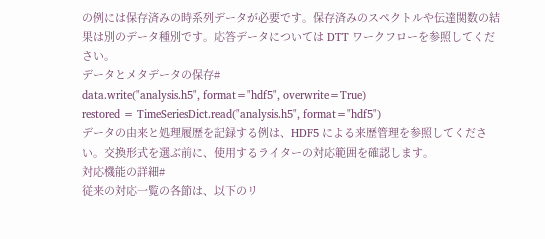の例には保存済みの時系列データが必要です。保存済みのスペクトルや伝達関数の結果は別のデータ種別です。応答データについては DTT ワークフローを参照してください。
データとメタデータの保存#
data.write("analysis.h5", format="hdf5", overwrite=True)
restored = TimeSeriesDict.read("analysis.h5", format="hdf5")
データの由来と処理履歴を記録する例は、HDF5 による来歴管理を参照してください。交換形式を選ぶ前に、使用するライターの対応範囲を確認します。
対応機能の詳細#
従来の対応一覧の各節は、以下のリ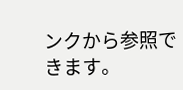ンクから参照できます。